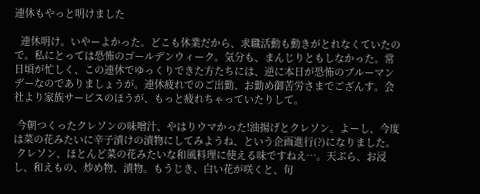連休もやっと明けました

  連休明け。いやーよかった。どこも休業だから、求職活動も動きがとれなくていたので。私にとっては恐怖のゴールデンウィーク。気分も、まんじりともしなかった。常日頃が忙しく、この連休でゆっくりできた方たちには、逆に本日が恐怖のブルーマンデーなのでありましょうが。連休疲れでのご出勤、お勤め御苦労さまでござんす。会社より家族サービスのほうが、もっと疲れちゃっていたりして。

 今朝つくったクレソンの味噌汁、やはりウマかった!油揚げとクレソン。よーし、今度は菜の花みたいに辛子漬けの漬物にしてみようね、という企画進行(?)になりました。
 クレソン、ほとんど菜の花みたいな和風料理に使える味ですねえ…。天ぷら、お浸し、和えもの、炒め物、漬物。もうじき、白い花が咲くと、旬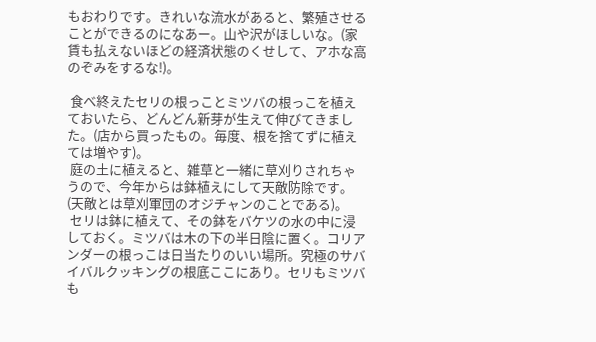もおわりです。きれいな流水があると、繁殖させることができるのになあー。山や沢がほしいな。(家賃も払えないほどの経済状態のくせして、アホな高のぞみをするな!)。

 食べ終えたセリの根っことミツバの根っこを植えておいたら、どんどん新芽が生えて伸びてきました。(店から買ったもの。毎度、根を捨てずに植えては増やす)。
 庭の土に植えると、雑草と一緒に草刈りされちゃうので、今年からは鉢植えにして天敵防除です。(天敵とは草刈軍団のオジチャンのことである)。
 セリは鉢に植えて、その鉢をバケツの水の中に浸しておく。ミツバは木の下の半日陰に置く。コリアンダーの根っこは日当たりのいい場所。究極のサバイバルクッキングの根底ここにあり。セリもミツバも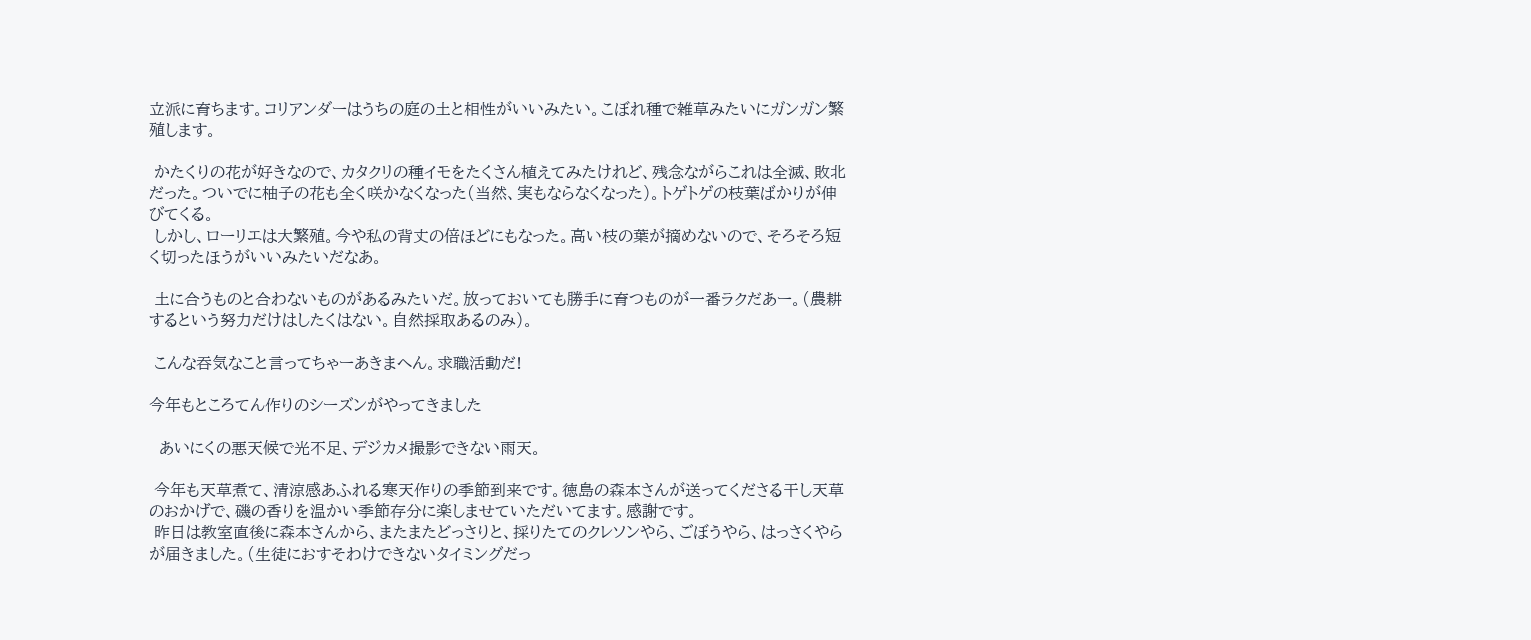立派に育ちます。コリアンダーはうちの庭の土と相性がいいみたい。こぼれ種で雑草みたいにガンガン繁殖します。

 かたくりの花が好きなので、カタクリの種イモをたくさん植えてみたけれど、残念ながらこれは全滅、敗北だった。ついでに柚子の花も全く咲かなくなった(当然、実もならなくなった)。トゲトゲの枝葉ばかりが伸びてくる。
 しかし、ローリエは大繁殖。今や私の背丈の倍ほどにもなった。高い枝の葉が摘めないので、そろそろ短く切ったほうがいいみたいだなあ。

 土に合うものと合わないものがあるみたいだ。放っておいても勝手に育つものが一番ラクだあー。(農耕するという努力だけはしたくはない。自然採取あるのみ)。

 こんな吞気なこと言ってちゃーあきまへん。求職活動だ!

今年もところてん作りのシーズンがやってきました

  あいにくの悪天候で光不足、デジカメ撮影できない雨天。

 今年も天草煮て、清涼感あふれる寒天作りの季節到来です。徳島の森本さんが送ってくださる干し天草のおかげで、磯の香りを温かい季節存分に楽しませていただいてます。感謝です。
 昨日は教室直後に森本さんから、またまたどっさりと、採りたてのクレソンやら、ごぼうやら、はっさくやらが届きました。(生徒におすそわけできないタイミングだっ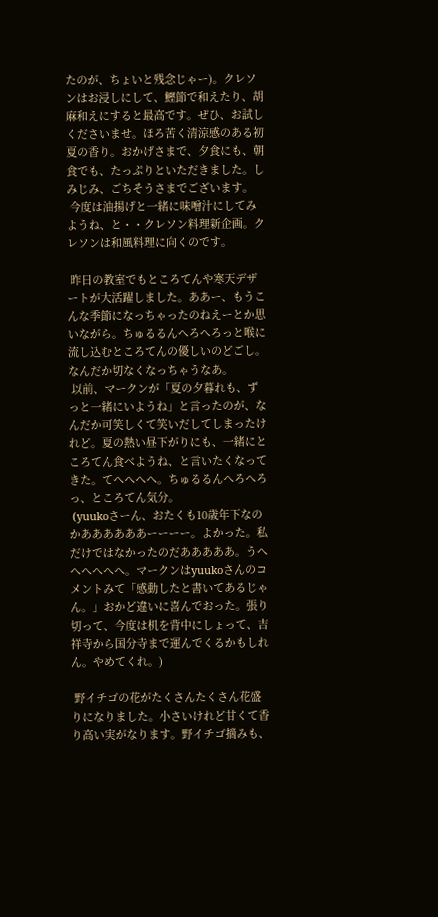たのが、ちょいと残念じゃー)。クレソンはお浸しにして、鰹節で和えたり、胡麻和えにすると最高です。ぜひ、お試しくださいませ。ほろ苦く清涼感のある初夏の香り。おかげさまで、夕食にも、朝食でも、たっぷりといただきました。しみじみ、ごちそうさまでございます。
 今度は油揚げと一緒に味噌汁にしてみようね、と・・クレソン料理新企画。クレソンは和風料理に向くのです。

 昨日の教室でもところてんや寒天デザートが大活躍しました。ああー、もうこんな季節になっちゃったのねえーとか思いながら。ちゅるるんへろへろっと喉に流し込むところてんの優しいのどごし。なんだか切なくなっちゃうなあ。
 以前、マークンが「夏の夕暮れも、ずっと一緒にいようね」と言ったのが、なんだか可笑しくて笑いだしてしまったけれど。夏の熱い昼下がりにも、一緒にところてん食べようね、と言いたくなってきた。てへへへへ。ちゅるるんへろへろっ、ところてん気分。
 (yuukoさーん、おたくも10歳年下なのかああああああーーーー。よかった。私だけではなかったのだあああああ。うへへへへへへ。マークンはyuukoさんのコメントみて「感動したと書いてあるじゃん。」おかど違いに喜んでおった。張り切って、今度は机を背中にしょって、吉祥寺から国分寺まで運んでくるかもしれん。やめてくれ。)

 野イチゴの花がたくさんたくさん花盛りになりました。小さいけれど甘くて香り高い実がなります。野イチゴ摘みも、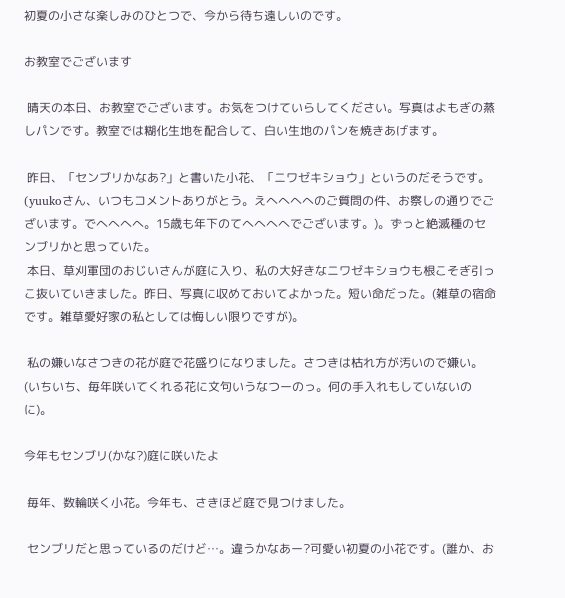初夏の小さな楽しみのひとつで、今から待ち遠しいのです。

お教室でございます

 晴天の本日、お教室でございます。お気をつけていらしてください。写真はよもぎの蒸しパンです。教室では糊化生地を配合して、白い生地のパンを焼きあげます。

 昨日、「センブリかなあ?」と書いた小花、「ニワゼキショウ」というのだそうです。(yuukoさん、いつもコメントありがとう。えへへへへのご質問の件、お察しの通りでございます。でへへへへ。15歳も年下のてへへへへでございます。)。ずっと絶滅種のセンブリかと思っていた。
 本日、草刈軍団のおじいさんが庭に入り、私の大好きなニワゼキショウも根こそぎ引っこ抜いていきました。昨日、写真に収めておいてよかった。短い命だった。(雑草の宿命です。雑草愛好家の私としては悔しい限りですが)。

 私の嫌いなさつきの花が庭で花盛りになりました。さつきは枯れ方が汚いので嫌い。(いちいち、毎年咲いてくれる花に文句いうなつーのっ。何の手入れもしていないのに)。

今年もセンブリ(かな?)庭に咲いたよ

 毎年、数輪咲く小花。今年も、さきほど庭で見つけました。

 センブリだと思っているのだけど…。違うかなあー?可愛い初夏の小花です。(誰か、お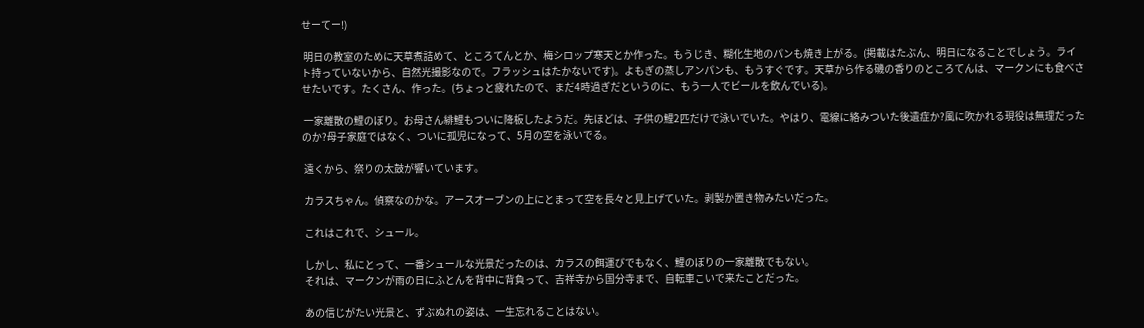せーてー!)

 明日の教室のために天草煮詰めて、ところてんとか、梅シロップ寒天とか作った。もうじき、糊化生地のパンも焼き上がる。(掲載はたぶん、明日になることでしょう。ライト持っていないから、自然光撮影なので。フラッシュはたかないです)。よもぎの蒸しアンパンも、もうすぐです。天草から作る磯の香りのところてんは、マークンにも食べさせたいです。たくさん、作った。(ちょっと疲れたので、まだ4時過ぎだというのに、もう一人でビールを飲んでいる)。

 一家離散の鯉のぼり。お母さん緋鯉もついに降板したようだ。先ほどは、子供の鯉2匹だけで泳いでいた。やはり、電線に絡みついた後遺症か?風に吹かれる現役は無理だったのか?母子家庭ではなく、ついに孤児になって、5月の空を泳いでる。

 遠くから、祭りの太鼓が響いています。

 カラスちゃん。偵察なのかな。アースオーブンの上にとまって空を長々と見上げていた。剥製か置き物みたいだった。

 これはこれで、シュール。

 しかし、私にとって、一番シュールな光景だったのは、カラスの餌運びでもなく、鯉のぼりの一家離散でもない。
 それは、マークンが雨の日にふとんを背中に背負って、吉祥寺から国分寺まで、自転車こいで来たことだった。

 あの信じがたい光景と、ずぶぬれの姿は、一生忘れることはない。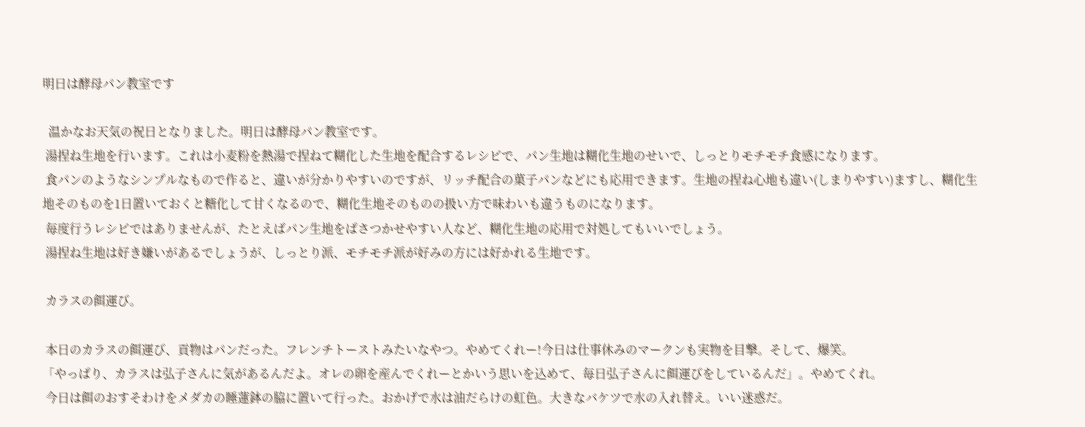明日は酵母パン教室です

  温かなお天気の祝日となりました。明日は酵母パン教室です。
 湯捏ね生地を行います。これは小麦粉を熱湯で捏ねて糊化した生地を配合するレシピで、パン生地は糊化生地のせいで、しっとりモチモチ食感になります。
 食パンのようなシンプルなもので作ると、違いが分かりやすいのですが、リッチ配合の菓子パンなどにも応用できます。生地の捏ね心地も違い(しまりやすい)ますし、糊化生地そのものを1日置いておくと糖化して甘くなるので、糊化生地そのものの扱い方で味わいも違うものになります。
 毎度行うレシピではありませんが、たとえばパン生地をぱさつかせやすい人など、糊化生地の応用で対処してもいいでしょう。
 湯捏ね生地は好き嫌いがあるでしょうが、しっとり派、モチモチ派が好みの方には好かれる生地です。

 カラスの餌運び。

 本日のカラスの餌運び、貢物はパンだった。フレンチトーストみたいなやつ。やめてくれー!今日は仕事休みのマークンも実物を目撃。そして、爆笑。
「やっぱり、カラスは弘子さんに気があるんだよ。オレの卵を産んでくれーとかいう思いを込めて、毎日弘子さんに餌運びをしているんだ」。やめてくれ。
 今日は餌のおすそわけをメダカの睡蓮鉢の脇に置いて行った。おかげで水は油だらけの虹色。大きなバケツで水の入れ替え。いい迷惑だ。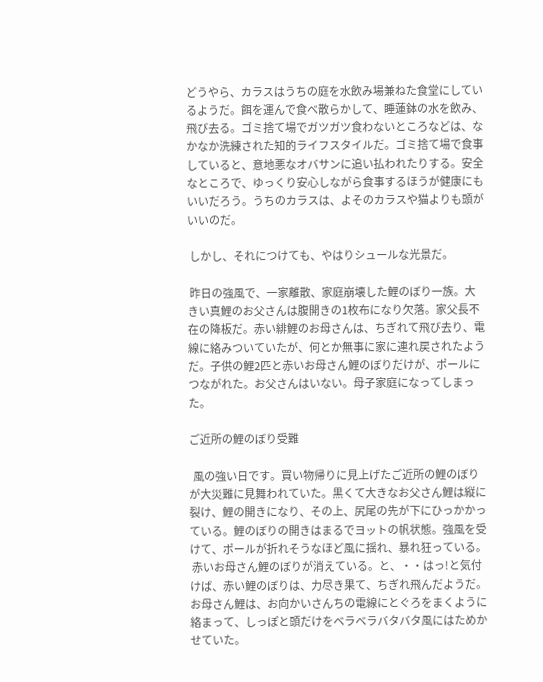どうやら、カラスはうちの庭を水飲み場兼ねた食堂にしているようだ。餌を運んで食べ散らかして、睡蓮鉢の水を飲み、飛び去る。ゴミ捨て場でガツガツ食わないところなどは、なかなか洗練された知的ライフスタイルだ。ゴミ捨て場で食事していると、意地悪なオバサンに追い払われたりする。安全なところで、ゆっくり安心しながら食事するほうが健康にもいいだろう。うちのカラスは、よそのカラスや猫よりも頭がいいのだ。

 しかし、それにつけても、やはりシュールな光景だ。

 昨日の強風で、一家離散、家庭崩壊した鯉のぼり一族。大きい真鯉のお父さんは腹開きの1枚布になり欠落。家父長不在の降板だ。赤い緋鯉のお母さんは、ちぎれて飛び去り、電線に絡みついていたが、何とか無事に家に連れ戻されたようだ。子供の鯉2匹と赤いお母さん鯉のぼりだけが、ポールにつながれた。お父さんはいない。母子家庭になってしまった。

ご近所の鯉のぼり受難

  風の強い日です。買い物帰りに見上げたご近所の鯉のぼりが大災難に見舞われていた。黒くて大きなお父さん鯉は縦に裂け、鯉の開きになり、その上、尻尾の先が下にひっかかっている。鯉のぼりの開きはまるでヨットの帆状態。強風を受けて、ポールが折れそうなほど風に揺れ、暴れ狂っている。
 赤いお母さん鯉のぼりが消えている。と、・・はっ!と気付けば、赤い鯉のぼりは、力尽き果て、ちぎれ飛んだようだ。お母さん鯉は、お向かいさんちの電線にとぐろをまくように絡まって、しっぽと頭だけをベラベラバタバタ風にはためかせていた。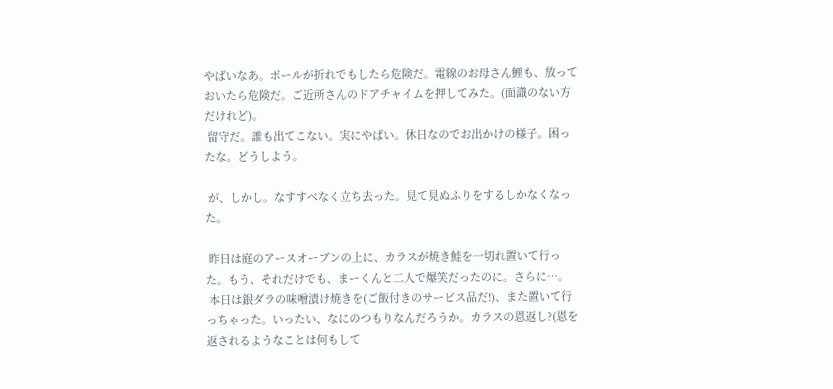やばいなあ。ポールが折れでもしたら危険だ。電線のお母さん鯉も、放っておいたら危険だ。ご近所さんのドアチャイムを押してみた。(面識のない方だけれど)。
 留守だ。誰も出てこない。実にやばい。休日なのでお出かけの様子。困ったな。どうしよう。

 が、しかし。なすすべなく立ち去った。見て見ぬふりをするしかなくなった。

 昨日は庭のアースオーブンの上に、カラスが焼き鮭を一切れ置いて行った。もう、それだけでも、まーくんと二人で爆笑だったのに。さらに…。
 本日は銀ダラの味噌漬け焼きを(ご飯付きのサービス品だ!)、また置いて行っちゃった。いったい、なにのつもりなんだろうか。カラスの恩返し?(恩を返されるようなことは何もして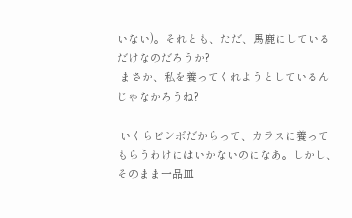いない)。それとも、ただ、馬鹿にしているだけなのだろうか?
 まさか、私を養ってくれようとしているんじゃなかろうね?

 いくらビンボだからって、カラスに養ってもらうわけにはいかないのになあ。しかし、そのまま一品皿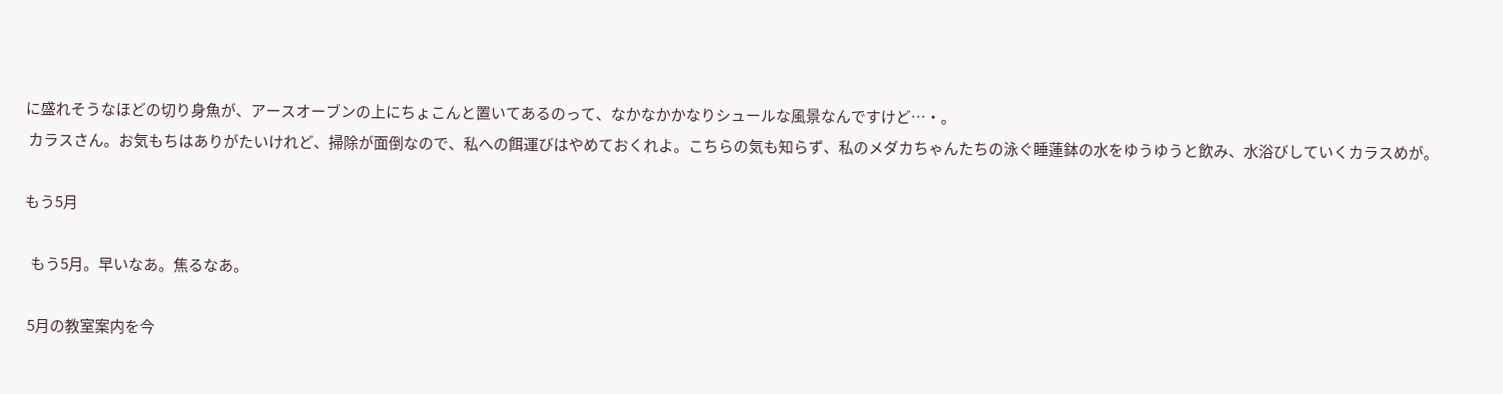に盛れそうなほどの切り身魚が、アースオーブンの上にちょこんと置いてあるのって、なかなかかなりシュールな風景なんですけど…・。
 カラスさん。お気もちはありがたいけれど、掃除が面倒なので、私への餌運びはやめておくれよ。こちらの気も知らず、私のメダカちゃんたちの泳ぐ睡蓮鉢の水をゆうゆうと飲み、水浴びしていくカラスめが。

もう5月

  もう5月。早いなあ。焦るなあ。

 5月の教室案内を今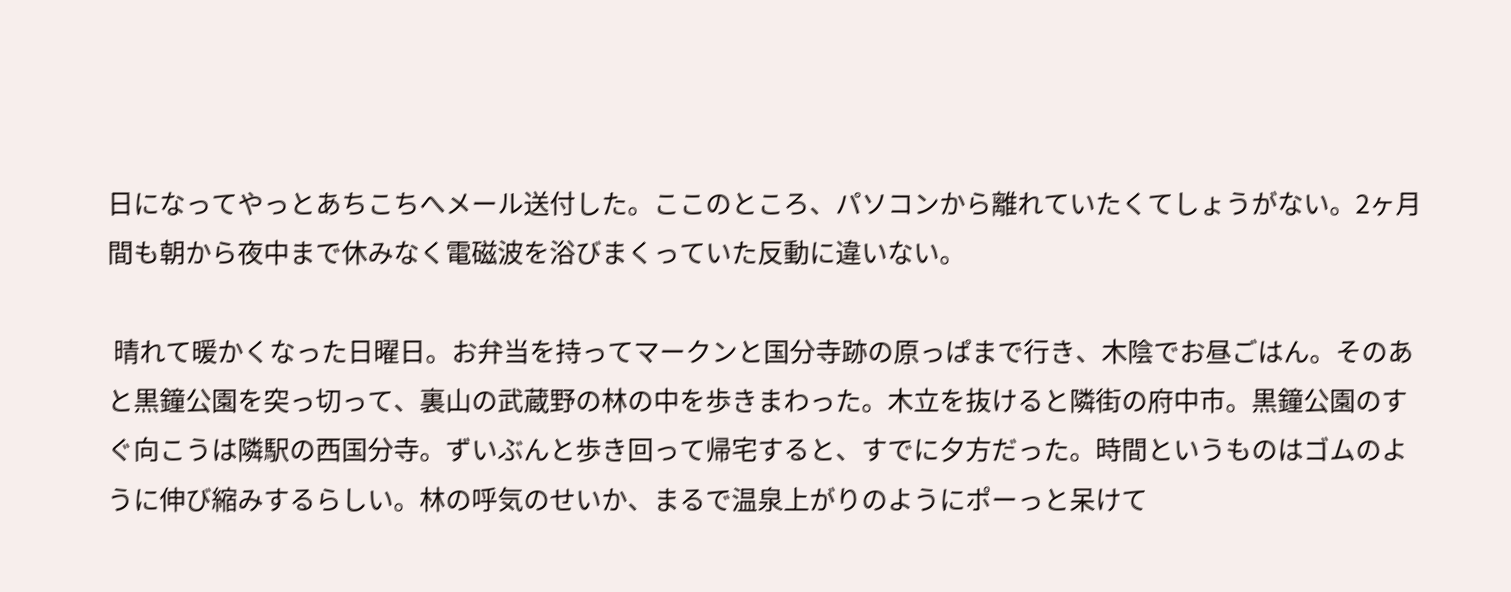日になってやっとあちこちへメール送付した。ここのところ、パソコンから離れていたくてしょうがない。2ヶ月間も朝から夜中まで休みなく電磁波を浴びまくっていた反動に違いない。

 晴れて暖かくなった日曜日。お弁当を持ってマークンと国分寺跡の原っぱまで行き、木陰でお昼ごはん。そのあと黒鐘公園を突っ切って、裏山の武蔵野の林の中を歩きまわった。木立を抜けると隣街の府中市。黒鐘公園のすぐ向こうは隣駅の西国分寺。ずいぶんと歩き回って帰宅すると、すでに夕方だった。時間というものはゴムのように伸び縮みするらしい。林の呼気のせいか、まるで温泉上がりのようにポーっと呆けて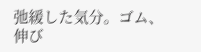弛緩した気分。ゴム、伸び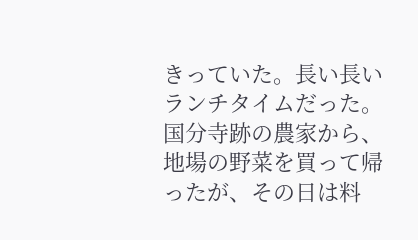きっていた。長い長いランチタイムだった。国分寺跡の農家から、地場の野菜を買って帰ったが、その日は料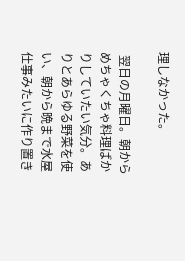理しなかった。

 翌日の月曜日。朝からめちゃくちゃ料理ばかりしていたい気分。ありとあらゆる野菜を使い、朝から晩まで水屋仕事みたいに作り置き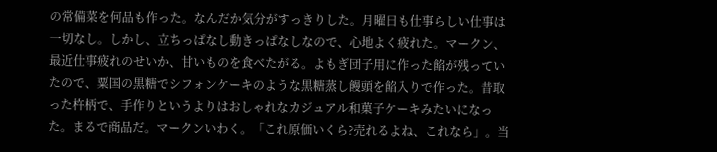の常備菜を何品も作った。なんだか気分がすっきりした。月曜日も仕事らしい仕事は一切なし。しかし、立ちっぱなし動きっぱなしなので、心地よく疲れた。マークン、最近仕事疲れのせいか、甘いものを食べたがる。よもぎ団子用に作った餡が残っていたので、粟国の黒糖でシフォンケーキのような黒糖蒸し饅頭を餡入りで作った。昔取った杵柄で、手作りというよりはおしゃれなカジュアル和菓子ケーキみたいになった。まるで商品だ。マークンいわく。「これ原価いくら?売れるよね、これなら」。当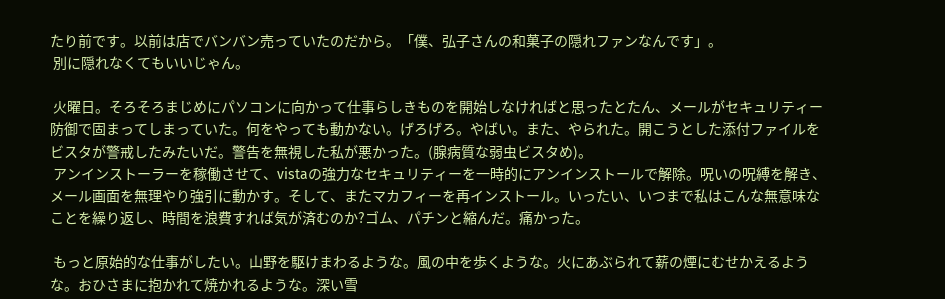たり前です。以前は店でバンバン売っていたのだから。「僕、弘子さんの和菓子の隠れファンなんです」。
 別に隠れなくてもいいじゃん。

 火曜日。そろそろまじめにパソコンに向かって仕事らしきものを開始しなければと思ったとたん、メールがセキュリティー防御で固まってしまっていた。何をやっても動かない。げろげろ。やばい。また、やられた。開こうとした添付ファイルをビスタが警戒したみたいだ。警告を無視した私が悪かった。(腺病質な弱虫ビスタめ)。
 アンインストーラーを稼働させて、vistaの強力なセキュリティーを一時的にアンインストールで解除。呪いの呪縛を解き、メール画面を無理やり強引に動かす。そして、またマカフィーを再インストール。いったい、いつまで私はこんな無意味なことを繰り返し、時間を浪費すれば気が済むのか?ゴム、パチンと縮んだ。痛かった。

 もっと原始的な仕事がしたい。山野を駆けまわるような。風の中を歩くような。火にあぶられて薪の煙にむせかえるような。おひさまに抱かれて焼かれるような。深い雪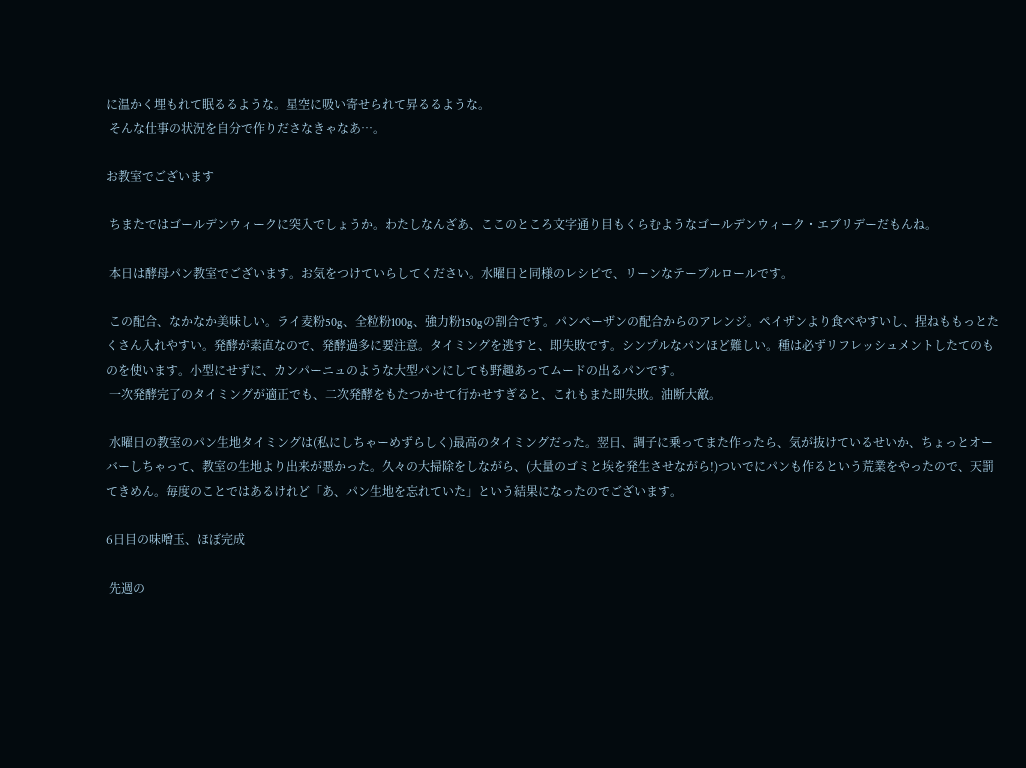に温かく埋もれて眠るるような。星空に吸い寄せられて昇るるような。
 そんな仕事の状況を自分で作りださなきゃなあ…。

お教室でございます

 ちまたではゴールデンウィークに突入でしょうか。わたしなんざあ、ここのところ文字通り目もくらむようなゴールデンウィーク・エブリデーだもんね。

 本日は酵母パン教室でございます。お気をつけていらしてください。水曜日と同様のレシピで、リーンなテーブルロールです。

 この配合、なかなか美味しい。ライ麦粉50g、全粒粉100g、強力粉150gの割合です。パンペーザンの配合からのアレンジ。ペイザンより食べやすいし、捏ねももっとたくさん入れやすい。発酵が素直なので、発酵過多に要注意。タイミングを逃すと、即失敗です。シンプルなパンほど難しい。種は必ずリフレッシュメントしたてのものを使います。小型にせずに、カンパーニュのような大型パンにしても野趣あってムードの出るパンです。
 一次発酵完了のタイミングが適正でも、二次発酵をもたつかせて行かせすぎると、これもまた即失敗。油断大敵。

 水曜日の教室のパン生地タイミングは(私にしちゃーめずらしく)最高のタイミングだった。翌日、調子に乗ってまた作ったら、気が抜けているせいか、ちょっとオーバーしちゃって、教室の生地より出来が悪かった。久々の大掃除をしながら、(大量のゴミと埃を発生させながら!)ついでにパンも作るという荒業をやったので、天罰てきめん。毎度のことではあるけれど「あ、パン生地を忘れていた」という結果になったのでございます。

6日目の味噌玉、ほぼ完成

 先週の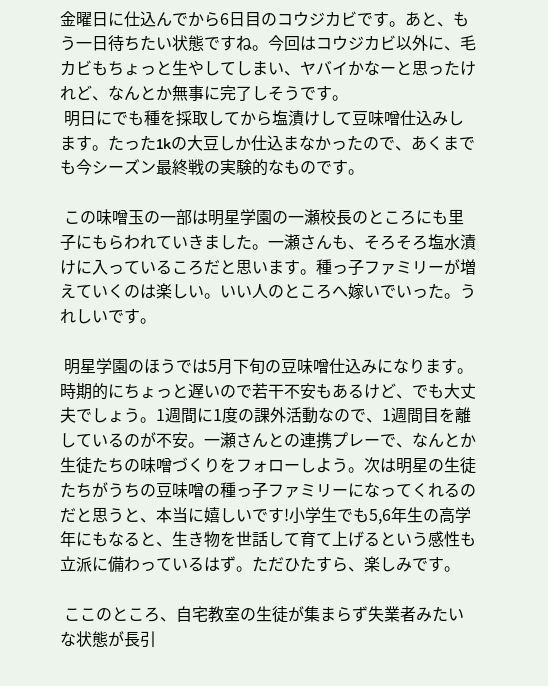金曜日に仕込んでから6日目のコウジカビです。あと、もう一日待ちたい状態ですね。今回はコウジカビ以外に、毛カビもちょっと生やしてしまい、ヤバイかなーと思ったけれど、なんとか無事に完了しそうです。
 明日にでも種を採取してから塩漬けして豆味噌仕込みします。たった1kの大豆しか仕込まなかったので、あくまでも今シーズン最終戦の実験的なものです。

 この味噌玉の一部は明星学園の一瀬校長のところにも里子にもらわれていきました。一瀬さんも、そろそろ塩水漬けに入っているころだと思います。種っ子ファミリーが増えていくのは楽しい。いい人のところへ嫁いでいった。うれしいです。

 明星学園のほうでは5月下旬の豆味噌仕込みになります。時期的にちょっと遅いので若干不安もあるけど、でも大丈夫でしょう。1週間に1度の課外活動なので、1週間目を離しているのが不安。一瀬さんとの連携プレーで、なんとか生徒たちの味噌づくりをフォローしよう。次は明星の生徒たちがうちの豆味噌の種っ子ファミリーになってくれるのだと思うと、本当に嬉しいです!小学生でも5,6年生の高学年にもなると、生き物を世話して育て上げるという感性も立派に備わっているはず。ただひたすら、楽しみです。

 ここのところ、自宅教室の生徒が集まらず失業者みたいな状態が長引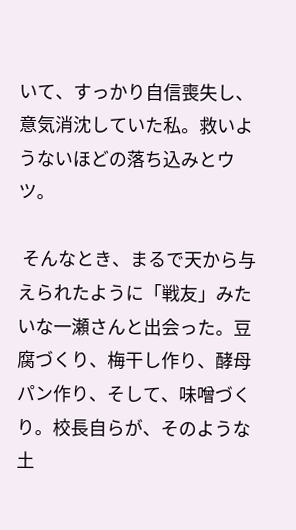いて、すっかり自信喪失し、意気消沈していた私。救いようないほどの落ち込みとウツ。

 そんなとき、まるで天から与えられたように「戦友」みたいな一瀬さんと出会った。豆腐づくり、梅干し作り、酵母パン作り、そして、味噌づくり。校長自らが、そのような土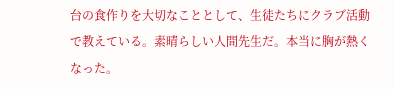台の食作りを大切なこととして、生徒たちにクラブ活動で教えている。素晴らしい人間先生だ。本当に胸が熱くなった。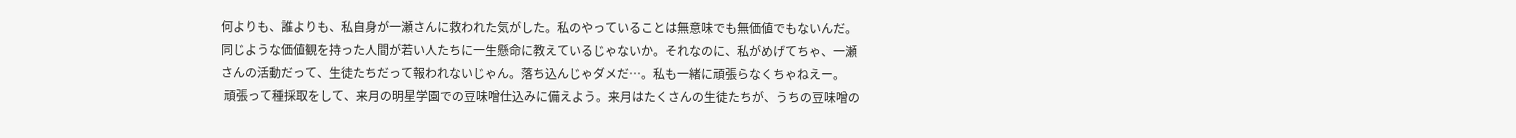何よりも、誰よりも、私自身が一瀬さんに救われた気がした。私のやっていることは無意味でも無価値でもないんだ。同じような価値観を持った人間が若い人たちに一生懸命に教えているじゃないか。それなのに、私がめげてちゃ、一瀬さんの活動だって、生徒たちだって報われないじゃん。落ち込んじゃダメだ…。私も一緒に頑張らなくちゃねえー。
 頑張って種採取をして、来月の明星学園での豆味噌仕込みに備えよう。来月はたくさんの生徒たちが、うちの豆味噌の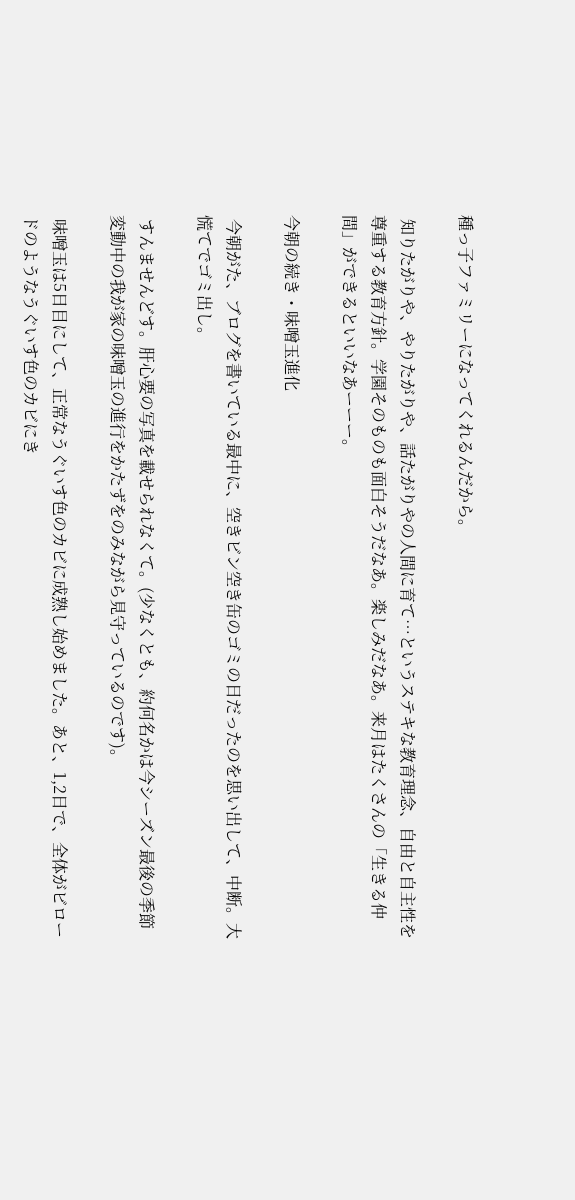種っ子ファミリーになってくれるんだから。

 知りたがりや、やりたがりや、話たがりやの人間に育て…というステキな教育理念、自由と自主性を尊重する教育方針。学園そのものも面白そうだなあ。楽しみだなあ。来月はたくさんの「生きる仲間」ができるといいなあーーー。

今朝の続き・味噌玉進化

 今朝がた、ブログを書いている最中に、空きビン空き缶のゴミの日だったのを思い出して、中断。大慌てでゴミ出し。

 すんませんどす。肝心要の写真を載せられなくて。(少なくとも、約何名かは今シーズン最後の季節変動中の我が家の味噌玉の進行をかたずをのみながら見守っているのです)。

 味噌玉は5日目にして、正常なうぐいす色のカビに成熟し始めました。あと、1,2日で、全体がビロードのようなうぐいす色のカビにき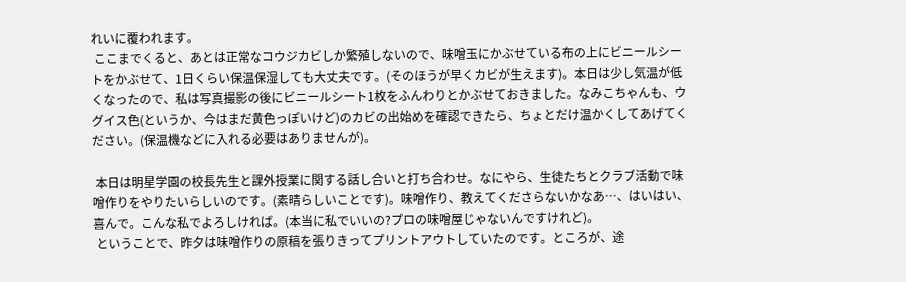れいに覆われます。
 ここまでくると、あとは正常なコウジカビしか繁殖しないので、味噌玉にかぶせている布の上にビニールシートをかぶせて、1日くらい保温保湿しても大丈夫です。(そのほうが早くカビが生えます)。本日は少し気温が低くなったので、私は写真撮影の後にビニールシート1枚をふんわりとかぶせておきました。なみこちゃんも、ウグイス色(というか、今はまだ黄色っぽいけど)のカビの出始めを確認できたら、ちょとだけ温かくしてあげてください。(保温機などに入れる必要はありませんが)。

 本日は明星学園の校長先生と課外授業に関する話し合いと打ち合わせ。なにやら、生徒たちとクラブ活動で味噌作りをやりたいらしいのです。(素晴らしいことです)。味噌作り、教えてくださらないかなあ…、はいはい、喜んで。こんな私でよろしければ。(本当に私でいいの?プロの味噌屋じゃないんですけれど)。
 ということで、昨夕は味噌作りの原稿を張りきってプリントアウトしていたのです。ところが、途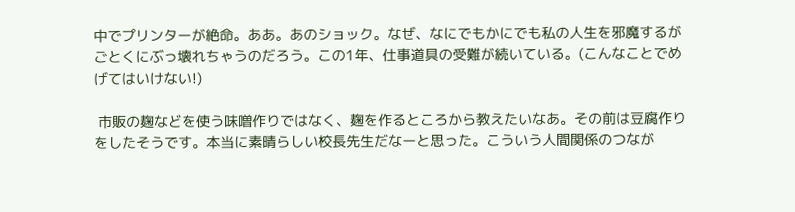中でプリンターが絶命。ああ。あのショック。なぜ、なにでもかにでも私の人生を邪魔するがごとくにぶっ壊れちゃうのだろう。この1年、仕事道具の受難が続いている。(こんなことでめげてはいけない!)

 市販の麹などを使う味噌作りではなく、麹を作るところから教えたいなあ。その前は豆腐作りをしたそうです。本当に素晴らしい校長先生だなーと思った。こういう人間関係のつなが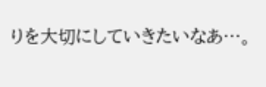りを大切にしていきたいなあ…。